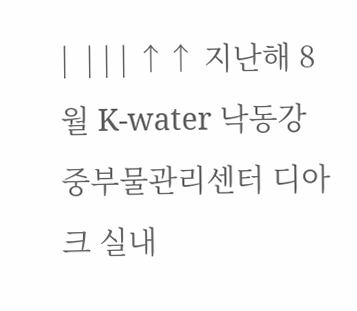|  | | | ↑↑ 지난해 8월 K-water 낙동강중부물관리센터 디아크 실내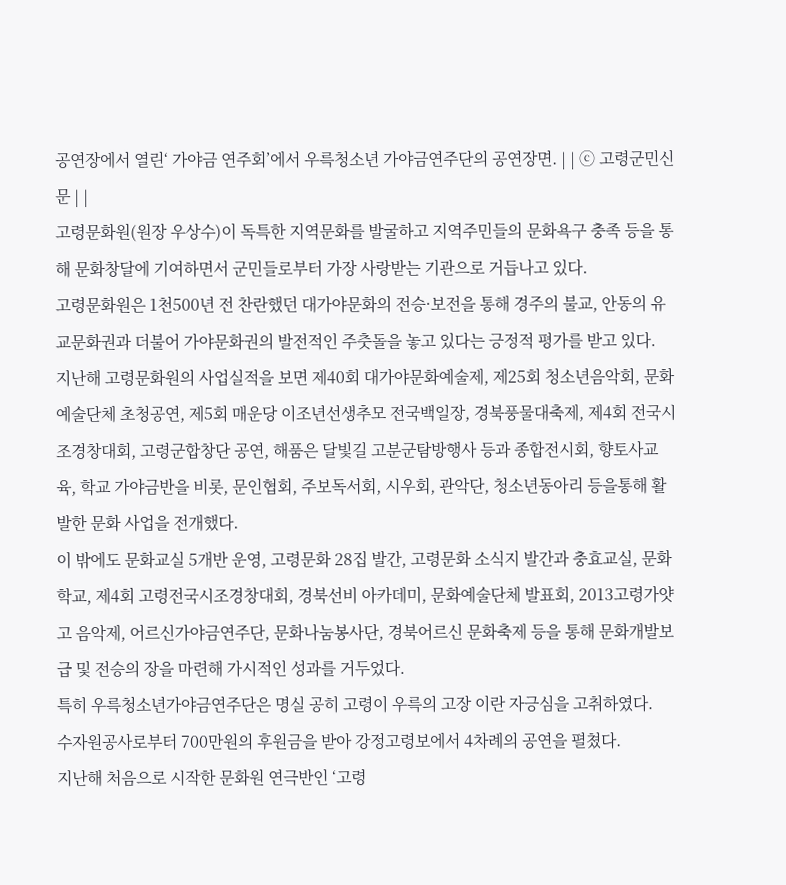공연장에서 열린‘ 가야금 연주회’에서 우륵청소년 가야금연주단의 공연장면. | | ⓒ 고령군민신문 | |
고령문화원(원장 우상수)이 독특한 지역문화를 발굴하고 지역주민들의 문화욕구 충족 등을 통해 문화창달에 기여하면서 군민들로부터 가장 사랑받는 기관으로 거듭나고 있다.
고령문화원은 1천500년 전 찬란했던 대가야문화의 전승·보전을 통해 경주의 불교, 안동의 유교문화권과 더불어 가야문화권의 발전적인 주춧돌을 놓고 있다는 긍정적 평가를 받고 있다.
지난해 고령문화원의 사업실적을 보면 제40회 대가야문화예술제, 제25회 청소년음악회, 문화예술단체 초청공연, 제5회 매운당 이조년선생추모 전국백일장, 경북풍물대축제, 제4회 전국시조경창대회, 고령군합창단 공연, 해품은 달빛길 고분군탐방행사 등과 종합전시회, 향토사교육, 학교 가야금반을 비롯, 문인협회, 주보독서회, 시우회, 관악단, 청소년동아리 등을통해 활발한 문화 사업을 전개했다.
이 밖에도 문화교실 5개반 운영, 고령문화 28집 발간, 고령문화 소식지 발간과 충효교실, 문화학교, 제4회 고령전국시조경창대회, 경북선비 아카데미, 문화예술단체 발표회, 2013고령가얏고 음악제, 어르신가야금연주단, 문화나눔봉사단, 경북어르신 문화축제 등을 통해 문화개발보급 및 전승의 장을 마련해 가시적인 성과를 거두었다.
특히 우륵청소년가야금연주단은 명실 공히 고령이 우륵의 고장 이란 자긍심을 고취하였다.
수자원공사로부터 700만원의 후원금을 받아 강정고령보에서 4차례의 공연을 펼쳤다.
지난해 처음으로 시작한 문화원 연극반인 ‘고령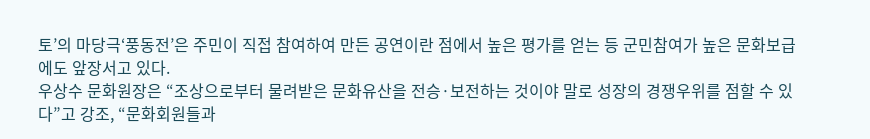토’의 마당극‘풍동전’은 주민이 직접 참여하여 만든 공연이란 점에서 높은 평가를 얻는 등 군민참여가 높은 문화보급에도 앞장서고 있다.
우상수 문화원장은 “조상으로부터 물려받은 문화유산을 전승·보전하는 것이야 말로 성장의 경쟁우위를 점할 수 있다”고 강조, “문화회원들과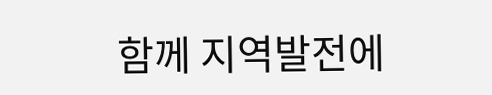함께 지역발전에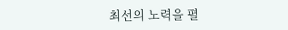최선의 노력을 펼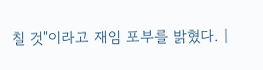칠 것"이라고 재임 포부를 밝혔다. |